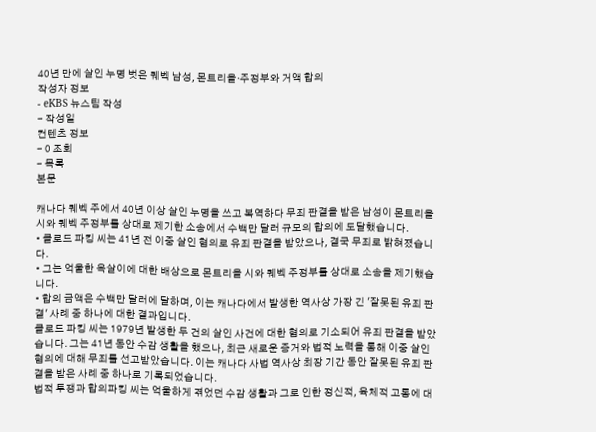40년 만에 살인 누명 벗은 퀘벡 남성, 몬트리올·주정부와 거액 합의
작성자 정보
- eKBS 뉴스팀 작성
- 작성일
컨텐츠 정보
- 0 조회
- 목록
본문

캐나다 퀘벡 주에서 40년 이상 살인 누명을 쓰고 복역하다 무죄 판결을 받은 남성이 몬트리올 시와 퀘벡 주정부를 상대로 제기한 소송에서 수백만 달러 규모의 합의에 도달했습니다.
• 클로드 파킹 씨는 41년 전 이중 살인 혐의로 유죄 판결을 받았으나, 결국 무죄로 밝혀졌습니다.
• 그는 억울한 옥살이에 대한 배상으로 몬트리올 시와 퀘벡 주정부를 상대로 소송을 제기했습니다.
• 합의 금액은 수백만 달러에 달하며, 이는 캐나다에서 발생한 역사상 가장 긴 '잘못된 유죄 판결' 사례 중 하나에 대한 결과입니다.
클로드 파킹 씨는 1979년 발생한 두 건의 살인 사건에 대한 혐의로 기소되어 유죄 판결을 받았습니다. 그는 41년 동안 수감 생활을 했으나, 최근 새로운 증거와 법적 노력을 통해 이중 살인 혐의에 대해 무죄를 선고받았습니다. 이는 캐나다 사법 역사상 최장 기간 동안 잘못된 유죄 판결을 받은 사례 중 하나로 기록되었습니다.
법적 투쟁과 합의파킹 씨는 억울하게 겪었던 수감 생활과 그로 인한 정신적, 육체적 고통에 대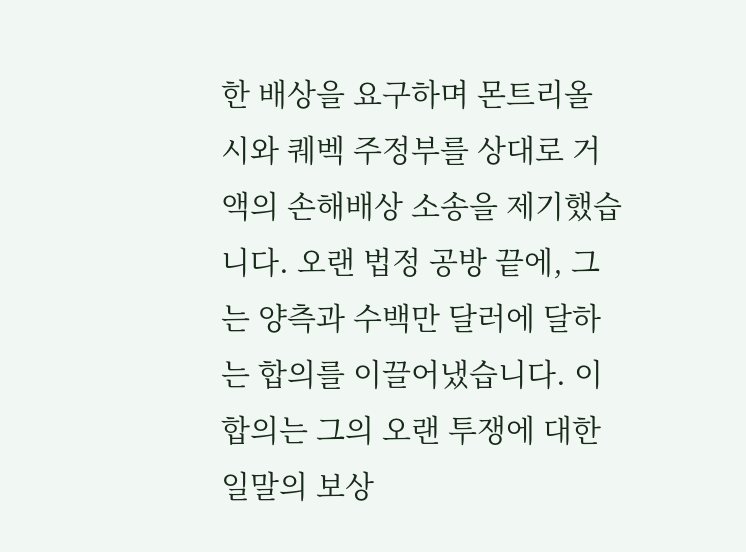한 배상을 요구하며 몬트리올 시와 퀘벡 주정부를 상대로 거액의 손해배상 소송을 제기했습니다. 오랜 법정 공방 끝에, 그는 양측과 수백만 달러에 달하는 합의를 이끌어냈습니다. 이 합의는 그의 오랜 투쟁에 대한 일말의 보상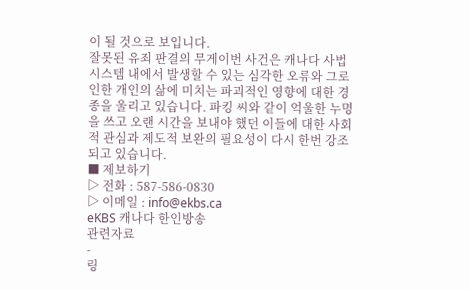이 될 것으로 보입니다.
잘못된 유죄 판결의 무게이번 사건은 캐나다 사법 시스템 내에서 발생할 수 있는 심각한 오류와 그로 인한 개인의 삶에 미치는 파괴적인 영향에 대한 경종을 울리고 있습니다. 파킹 씨와 같이 억울한 누명을 쓰고 오랜 시간을 보내야 했던 이들에 대한 사회적 관심과 제도적 보완의 필요성이 다시 한번 강조되고 있습니다.
■ 제보하기
▷ 전화 : 587-586-0830
▷ 이메일 : info@ekbs.ca
eKBS 캐나다 한인방송
관련자료
-
링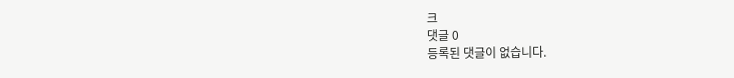크
댓글 0
등록된 댓글이 없습니다.